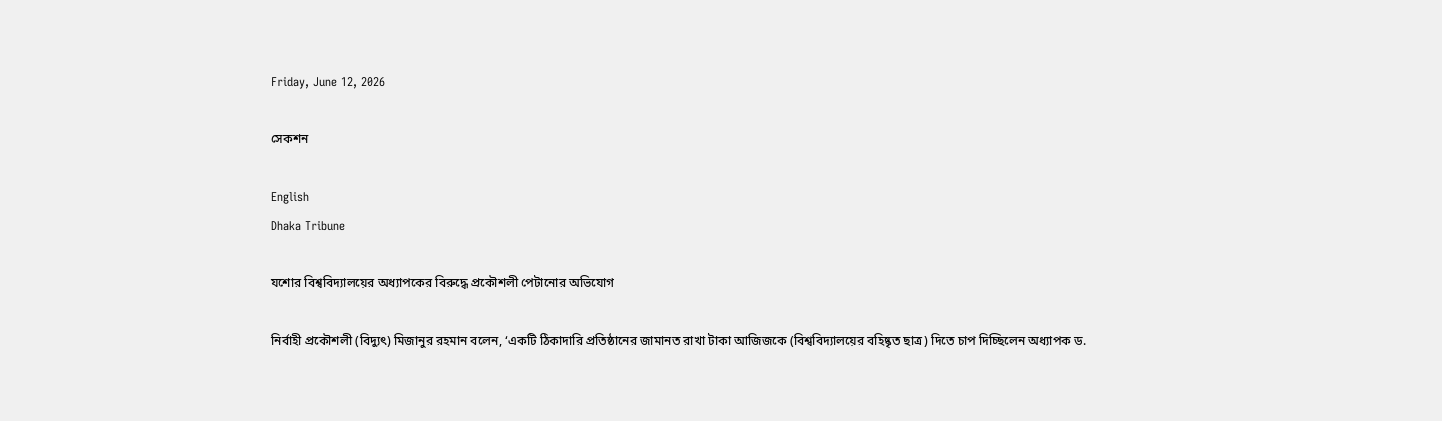Friday, June 12, 2026

সেকশন

English
Dhaka Tribune

যশোর বিশ্ববিদ্যালয়ের অধ্যাপকের বিরুদ্ধে প্রকৌশলী পেটানোর অভিযোগ

নির্বাহী প্রকৌশলী (বিদ্যুৎ) মিজানুর রহমান বলেন, ‘একটি ঠিকাদারি প্রতিষ্ঠানের জামানত রাখা টাকা আজিজকে (বিশ্ববিদ্যালয়ের বহিষ্কৃত ছাত্র) দিতে চাপ দিচ্ছিলেন অধ্যাপক ড.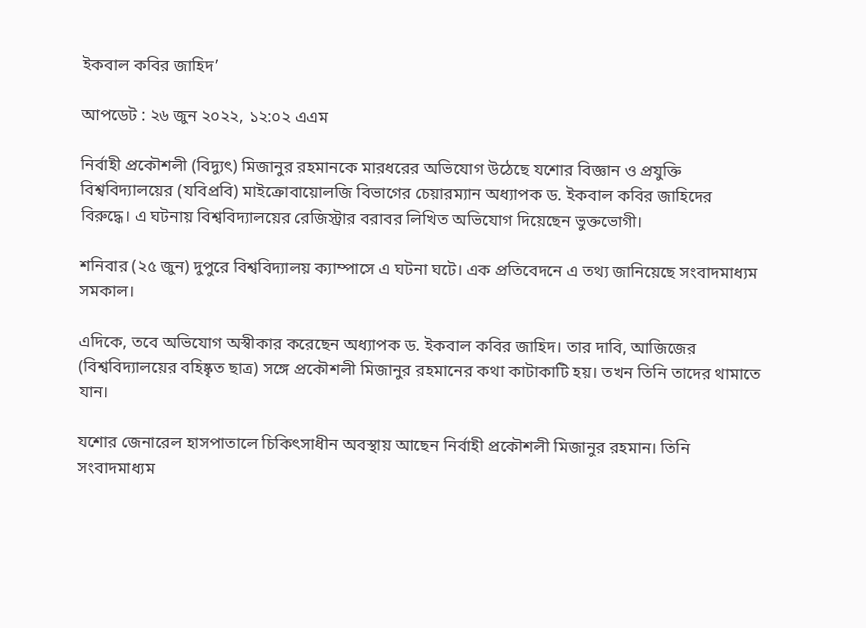ইকবাল কবির জাহিদ’

আপডেট : ২৬ জুন ২০২২, ১২:০২ এএম

নির্বাহী প্রকৌশলী (বিদ্যুৎ) মিজানুর রহমানকে মারধরের অভিযোগ উঠেছে যশোর বিজ্ঞান ও প্রযুক্তি বিশ্ববিদ্যালয়ের (যবিপ্রবি) মাইক্রোবায়োলজি বিভাগের চেয়ারম্যান অধ্যাপক ড. ইকবাল কবির জাহিদের বিরুদ্ধে। এ ঘটনায় বিশ্ববিদ্যালয়ের রেজিস্ট্রার বরাবর লিখিত অভিযোগ দিয়েছেন ভুক্তভোগী।

শনিবার (২৫ জুন) দুপুরে বিশ্ববিদ্যালয় ক্যাম্পাসে এ ঘটনা ঘটে। এক প্রতিবেদনে এ তথ্য জানিয়েছে সংবাদমাধ্যম সমকাল।

এদিকে, তবে অভিযোগ অস্বীকার করেছেন অধ্যাপক ড. ইকবাল কবির জাহিদ। তার দাবি, আজিজের (বিশ্ববিদ্যালয়ের বহিষ্কৃত ছাত্র) সঙ্গে প্রকৌশলী মিজানুর রহমানের কথা কাটাকাটি হয়। তখন তিনি তাদের থামাতে যান।

যশোর জেনারেল হাসপাতালে চিকিৎসাধীন অবস্থায় আছেন নির্বাহী প্রকৌশলী মিজানুর রহমান। তিনি সংবাদমাধ্যম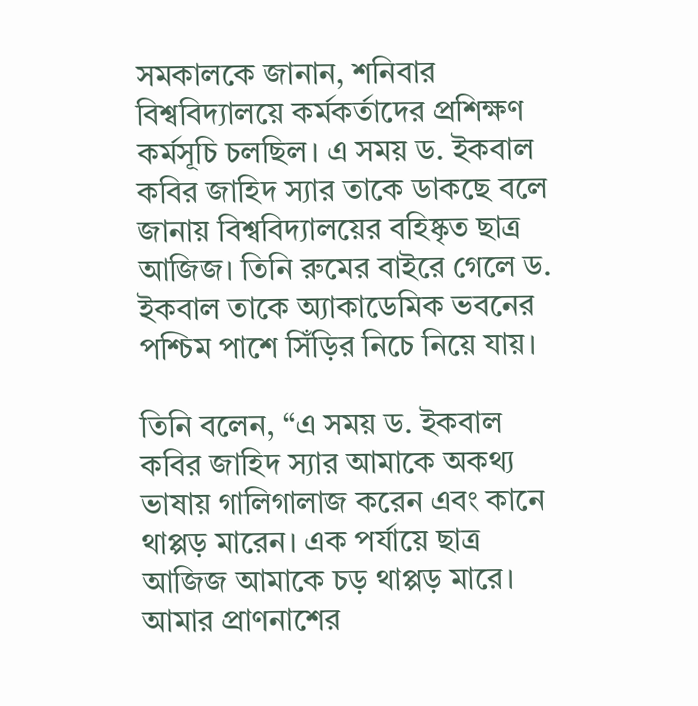সমকালকে জানান, শনিবার বিশ্ববিদ্যালয়ে কর্মকর্তাদের প্রশিক্ষণ কর্মসূচি চলছিল। এ সময় ড. ইকবাল কবির জাহিদ স্যার তাকে ডাকছে বলে জানায় বিশ্ববিদ্যালয়ের বহিষ্কৃত ছাত্র আজিজ। তিনি রুমের বাইরে গেলে ড. ইকবাল তাকে অ্যাকাডেমিক ভবনের পশ্চিম পাশে সিঁড়ির নিচে নিয়ে যায়।

তিনি বলেন, “এ সময় ড. ইকবাল কবির জাহিদ স্যার আমাকে অকথ্য ভাষায় গালিগালাজ করেন এবং কানে থাপ্পড় মারেন। এক পর্যায়ে ছাত্র আজিজ আমাকে চড় থাপ্পড় মারে। আমার প্রাণনাশের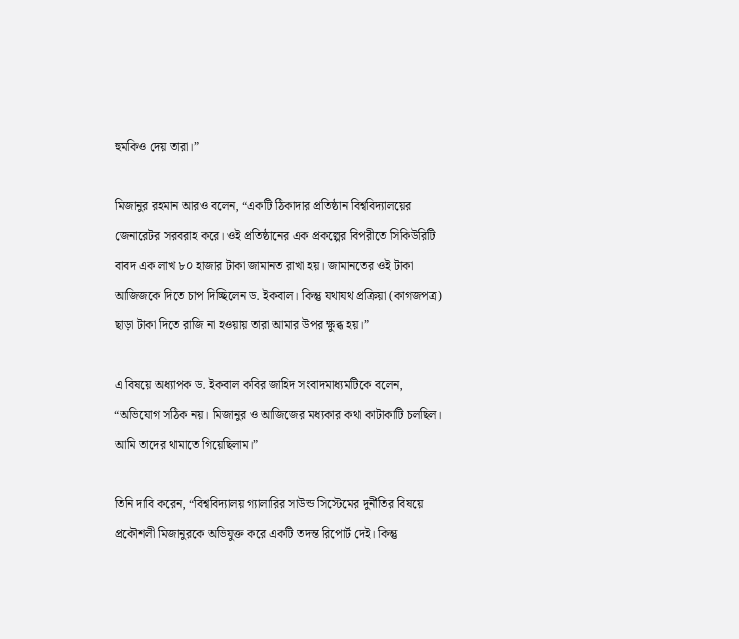হুমকিও দেয় তারা।”

মিজানুর রহমান আরও বলেন, “একটি ঠিকাদার প্রতিষ্ঠান বিশ্ববিদ্যালয়ের জেনারেটর সরবরাহ করে। ওই প্রতিষ্ঠানের এক প্রকল্পের বিপরীতে সিকিউরিটি বাবদ এক লাখ ৮০ হাজার টাকা জামানত রাখা হয়। জামানতের ওই টাকা আজিজকে দিতে চাপ দিচ্ছিলেন ড. ইকবাল। কিন্তু যথাযথ প্রক্রিয়া (কাগজপত্র) ছাড়া টাকা দিতে রাজি না হওয়ায় তারা আমার উপর ক্ষুব্ধ হয়।”

এ বিষয়ে অধ্যাপক ড. ইকবাল কবির জাহিদ সংবাদমাধ্যমটিকে বলেন, “অভিযোগ সঠিক নয়। মিজানুর ও আজিজের মধ্যকার কথা কাটাকাটি চলছিল। আমি তাদের থামাতে গিয়েছিলাম।”

তিনি দাবি করেন, “বিশ্ববিদ্যালয় গ্যালারির সাউন্ড সিস্টেমের দুর্নীতির বিষয়ে প্রকৌশলী মিজানুরকে অভিযুক্ত করে একটি তদন্ত রিপোর্ট দেই। কিন্তু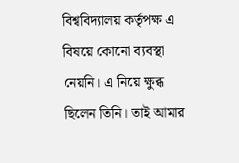বিশ্ববিদ্যালয় কর্তৃপক্ষ এ বিষয়ে কোনো ব্যবস্থা নেয়নি। এ নিয়ে ক্ষুব্ধ ছিলেন তিনি। তাই আমার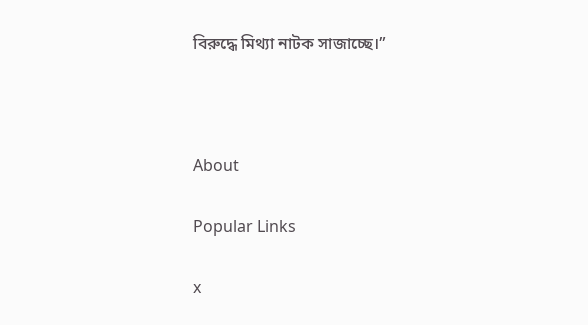বিরুদ্ধে মিথ্যা নাটক সাজাচ্ছে।”



About

Popular Links

x